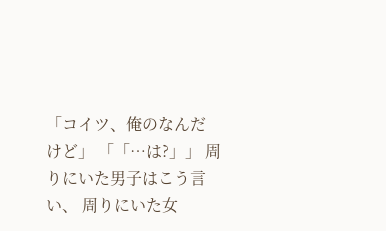「コイツ、俺のなんだけど」 「「…は?」」 周りにいた男子はこう言い、 周りにいた女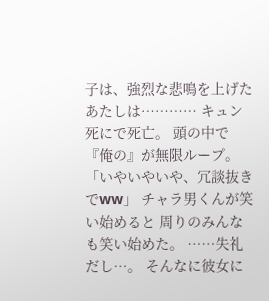子は、強烈な悲鳴を上げた あたしは………… キュン死にで死亡。 頭の中で『俺の』が無限ループ。 「いやいやいや、冗談抜きでww」 チャラ男くんが笑い始めると 周りのみんなも笑い始めた。 ……失礼だし…。 そんなに彼女に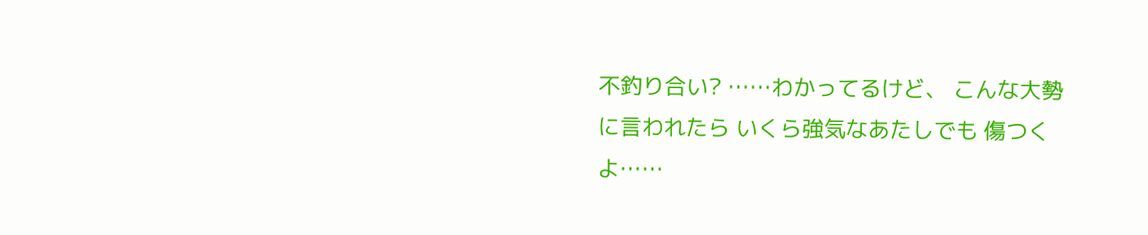不釣り合い? ……わかってるけど、 こんな大勢に言われたら いくら強気なあたしでも 傷つくよ……